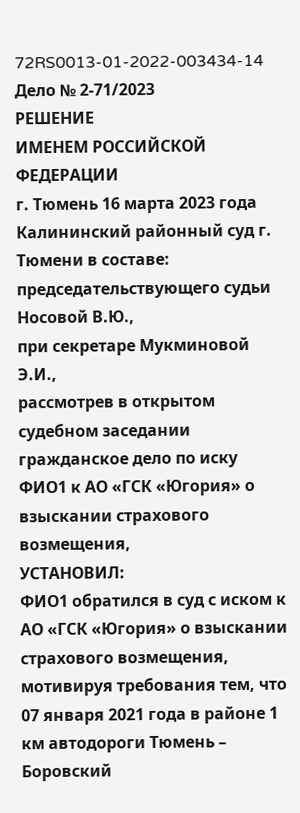72RS0013-01-2022-003434-14
Дело № 2-71/2023
РЕШЕНИЕ
ИМЕНЕМ РОССИЙСКОЙ ФЕДЕРАЦИИ
г. Тюмень 16 марта 2023 года
Калининский районный суд г. Тюмени в составе:
председательствующего судьи Носовой В.Ю.,
при секретаре Мукминовой Э.И.,
рассмотрев в открытом судебном заседании гражданское дело по иску ФИО1 к АО «ГСК «Югория» о взыскании страхового возмещения,
УСТАНОВИЛ:
ФИО1 обратился в суд с иском к АО «ГСК «Югория» о взыскании страхового возмещения, мотивируя требования тем, что 07 января 2021 года в районе 1 км автодороги Тюмень – Боровский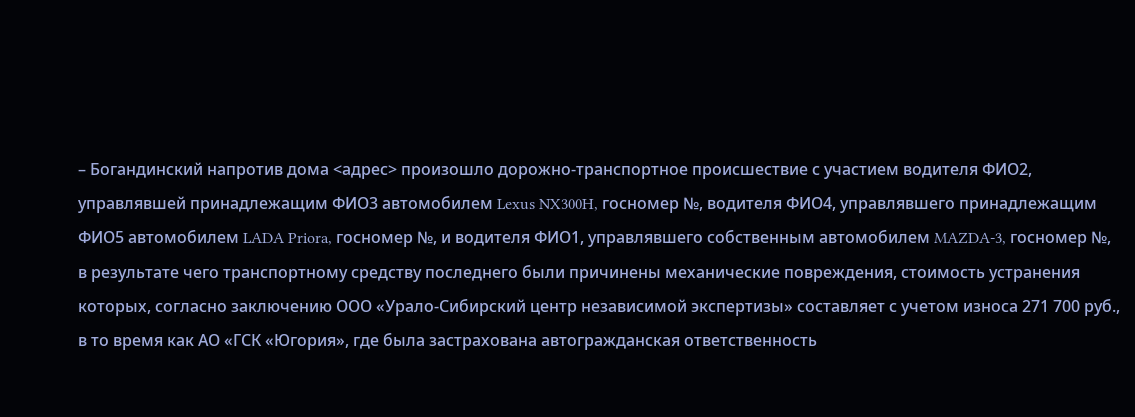– Богандинский напротив дома <адрес> произошло дорожно-транспортное происшествие с участием водителя ФИО2, управлявшей принадлежащим ФИО3 автомобилем Lexus NX300H, госномер №, водителя ФИО4, управлявшего принадлежащим ФИО5 автомобилем LADA Priora, госномер №, и водителя ФИО1, управлявшего собственным автомобилем MAZDA-3, госномер №, в результате чего транспортному средству последнего были причинены механические повреждения, стоимость устранения которых, согласно заключению ООО «Урало-Сибирский центр независимой экспертизы» составляет с учетом износа 271 700 руб., в то время как АО «ГСК «Югория», где была застрахована автогражданская ответственность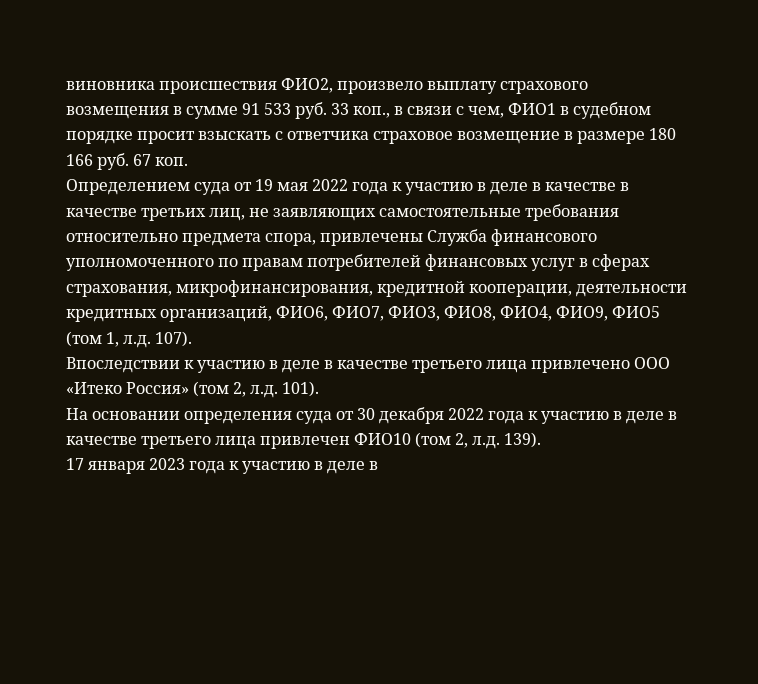виновника происшествия ФИО2, произвело выплату страхового возмещения в сумме 91 533 руб. 33 коп., в связи с чем, ФИО1 в судебном порядке просит взыскать с ответчика страховое возмещение в размере 180 166 руб. 67 коп.
Определением суда от 19 мая 2022 года к участию в деле в качестве в качестве третьих лиц, не заявляющих самостоятельные требования относительно предмета спора, привлечены Служба финансового уполномоченного по правам потребителей финансовых услуг в сферах страхования, микрофинансирования, кредитной кооперации, деятельности кредитных организаций, ФИО6, ФИО7, ФИО3, ФИО8, ФИО4, ФИО9, ФИО5 (том 1, л.д. 107).
Впоследствии к участию в деле в качестве третьего лица привлечено ООО «Итеко Россия» (том 2, л.д. 101).
На основании определения суда от 30 декабря 2022 года к участию в деле в качестве третьего лица привлечен ФИО10 (том 2, л.д. 139).
17 января 2023 года к участию в деле в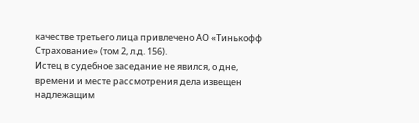качестве третьего лица привлечено АО «Тинькофф Страхование» (том 2, л.д. 156).
Истец в судебное заседание не явился, о дне, времени и месте рассмотрения дела извещен надлежащим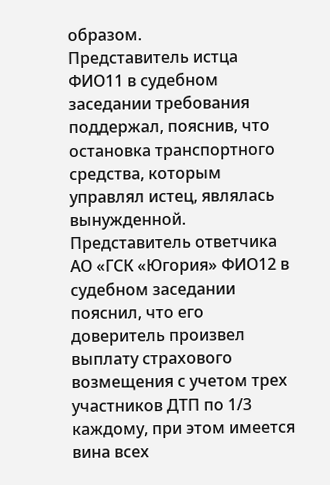образом.
Представитель истца ФИО11 в судебном заседании требования поддержал, пояснив, что остановка транспортного средства, которым управлял истец, являлась вынужденной.
Представитель ответчика АО «ГСК «Югория» ФИО12 в судебном заседании пояснил, что его доверитель произвел выплату страхового возмещения с учетом трех участников ДТП по 1/3 каждому, при этом имеется вина всех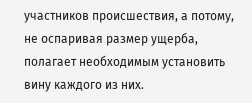участников происшествия, а потому, не оспаривая размер ущерба, полагает необходимым установить вину каждого из них.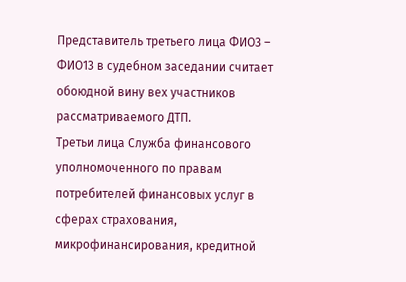Представитель третьего лица ФИО3 – ФИО13 в судебном заседании считает обоюдной вину вех участников рассматриваемого ДТП.
Третьи лица Служба финансового уполномоченного по правам потребителей финансовых услуг в сферах страхования, микрофинансирования, кредитной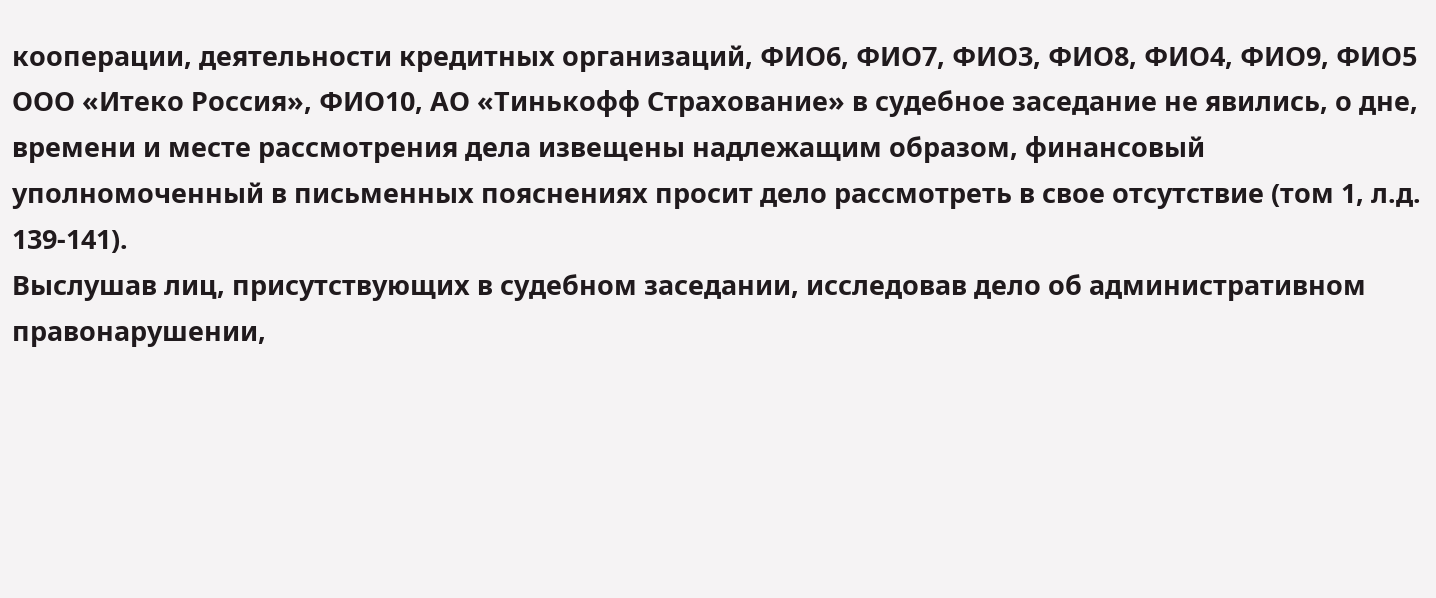кооперации, деятельности кредитных организаций, ФИО6, ФИО7, ФИО3, ФИО8, ФИО4, ФИО9, ФИО5 ООО «Итеко Россия», ФИО10, АО «Тинькофф Страхование» в судебное заседание не явились, о дне, времени и месте рассмотрения дела извещены надлежащим образом, финансовый уполномоченный в письменных пояснениях просит дело рассмотреть в свое отсутствие (том 1, л.д. 139-141).
Выслушав лиц, присутствующих в судебном заседании, исследовав дело об административном правонарушении,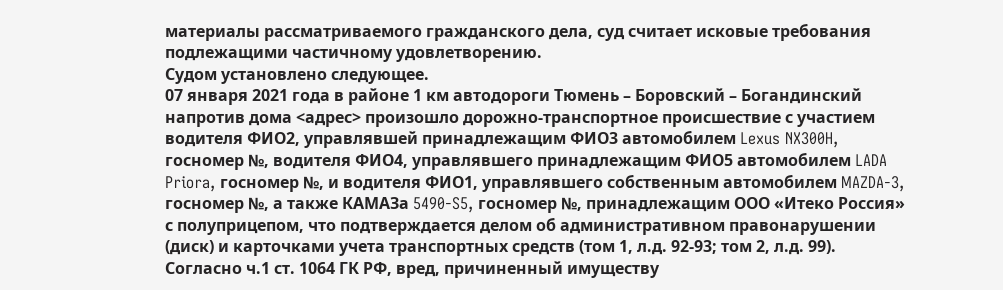материалы рассматриваемого гражданского дела, суд считает исковые требования подлежащими частичному удовлетворению.
Судом установлено следующее.
07 января 2021 года в районе 1 км автодороги Тюмень – Боровский – Богандинский напротив дома <адрес> произошло дорожно-транспортное происшествие с участием водителя ФИО2, управлявшей принадлежащим ФИО3 автомобилем Lexus NX300H, госномер №, водителя ФИО4, управлявшего принадлежащим ФИО5 автомобилем LADA Priora, госномер №, и водителя ФИО1, управлявшего собственным автомобилем MAZDA-3, госномер №, а также КАМАЗа 5490-S5, госномер №, принадлежащим ООО «Итеко Россия» с полуприцепом, что подтверждается делом об административном правонарушении (диск) и карточками учета транспортных средств (том 1, л.д. 92-93; том 2, л.д. 99).
Согласно ч.1 ст. 1064 ГК РФ, вред, причиненный имуществу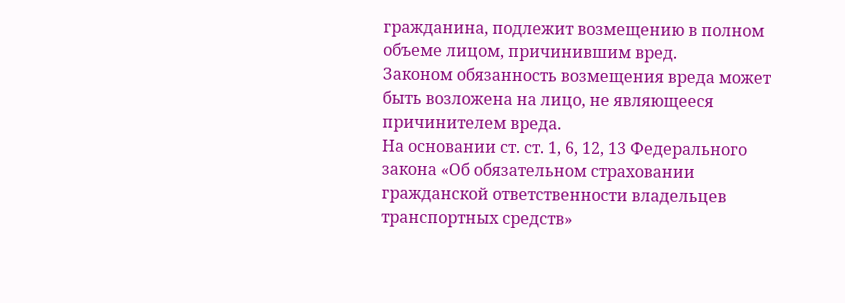гражданина, подлежит возмещению в полном объеме лицом, причинившим вред.
Законом обязанность возмещения вреда может быть возложена на лицо, не являющееся причинителем вреда.
На основании ст. ст. 1, 6, 12, 13 Федерального закона «Об обязательном страховании гражданской ответственности владельцев транспортных средств»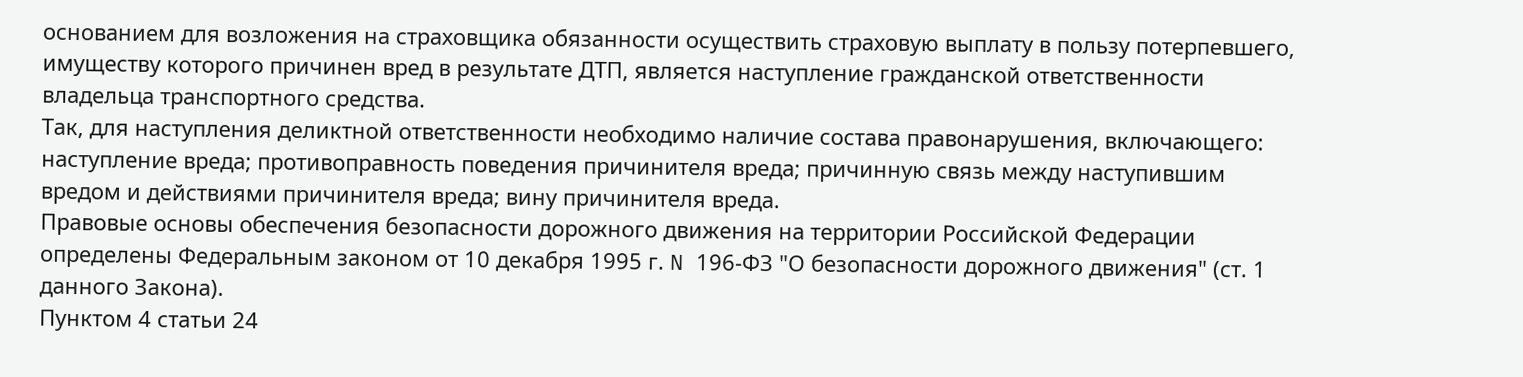основанием для возложения на страховщика обязанности осуществить страховую выплату в пользу потерпевшего, имуществу которого причинен вред в результате ДТП, является наступление гражданской ответственности владельца транспортного средства.
Так, для наступления деликтной ответственности необходимо наличие состава правонарушения, включающего: наступление вреда; противоправность поведения причинителя вреда; причинную связь между наступившим вредом и действиями причинителя вреда; вину причинителя вреда.
Правовые основы обеспечения безопасности дорожного движения на территории Российской Федерации определены Федеральным законом от 10 декабря 1995 г. N 196-ФЗ "О безопасности дорожного движения" (ст. 1 данного Закона).
Пунктом 4 статьи 24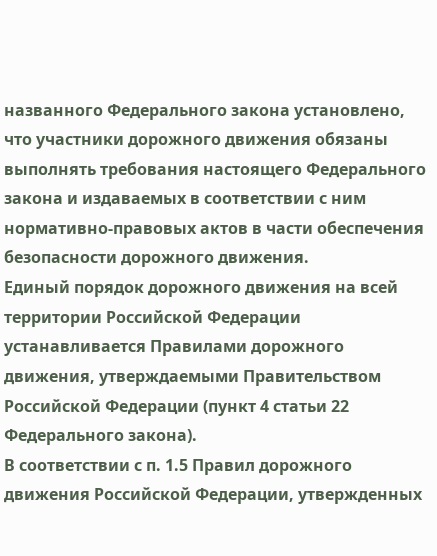названного Федерального закона установлено, что участники дорожного движения обязаны выполнять требования настоящего Федерального закона и издаваемых в соответствии с ним нормативно-правовых актов в части обеспечения безопасности дорожного движения.
Единый порядок дорожного движения на всей территории Российской Федерации устанавливается Правилами дорожного движения, утверждаемыми Правительством Российской Федерации (пункт 4 статьи 22 Федерального закона).
В соответствии с п. 1.5 Правил дорожного движения Российской Федерации, утвержденных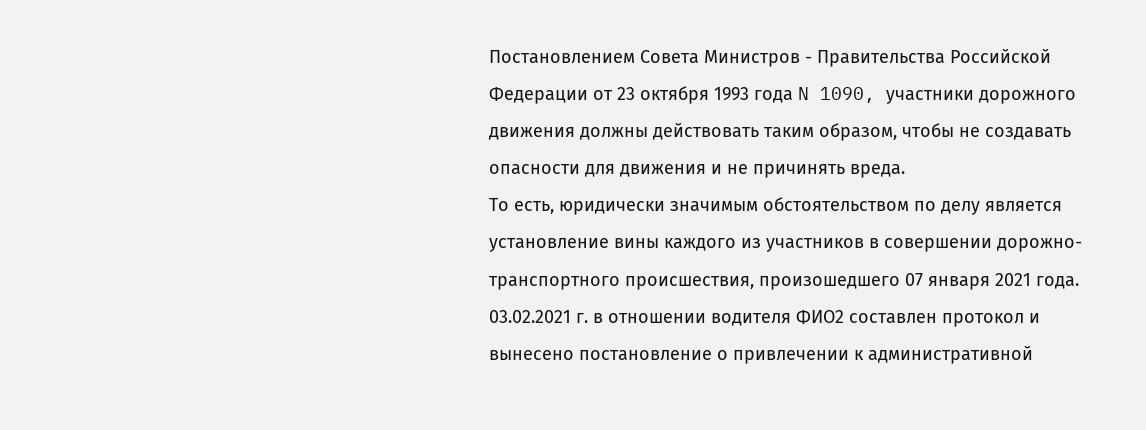Постановлением Совета Министров - Правительства Российской Федерации от 23 октября 1993 года N 1090, участники дорожного движения должны действовать таким образом, чтобы не создавать опасности для движения и не причинять вреда.
То есть, юридически значимым обстоятельством по делу является установление вины каждого из участников в совершении дорожно-транспортного происшествия, произошедшего 07 января 2021 года.
03.02.2021 г. в отношении водителя ФИО2 составлен протокол и вынесено постановление о привлечении к административной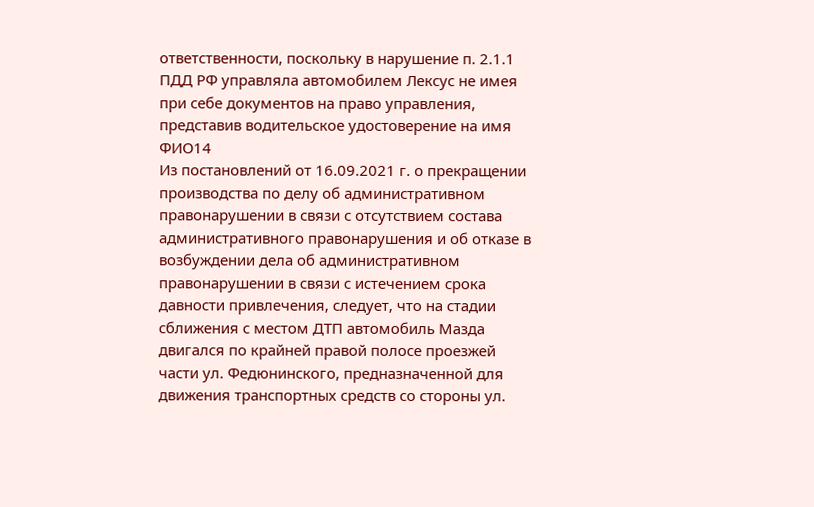ответственности, поскольку в нарушение п. 2.1.1 ПДД РФ управляла автомобилем Лексус не имея при себе документов на право управления, представив водительское удостоверение на имя ФИО14
Из постановлений от 16.09.2021 г. о прекращении производства по делу об административном правонарушении в связи с отсутствием состава административного правонарушения и об отказе в возбуждении дела об административном правонарушении в связи с истечением срока давности привлечения, следует, что на стадии сближения с местом ДТП автомобиль Мазда двигался по крайней правой полосе проезжей части ул. Федюнинского, предназначенной для движения транспортных средств со стороны ул.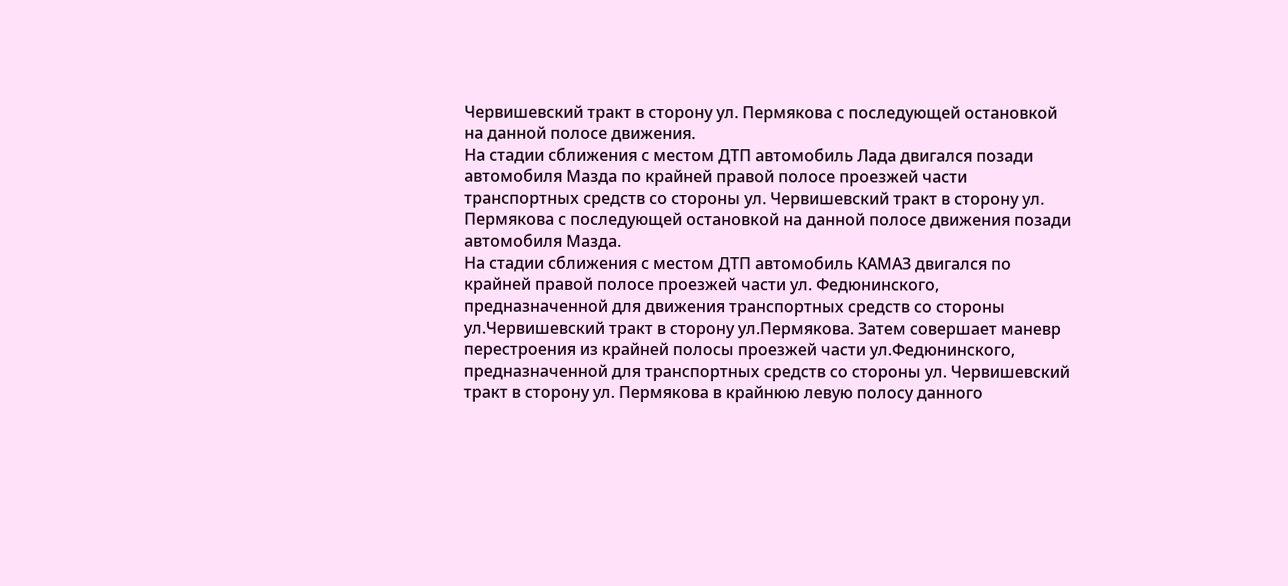Червишевский тракт в сторону ул. Пермякова с последующей остановкой на данной полосе движения.
На стадии сближения с местом ДТП автомобиль Лада двигался позади автомобиля Мазда по крайней правой полосе проезжей части транспортных средств со стороны ул. Червишевский тракт в сторону ул. Пермякова с последующей остановкой на данной полосе движения позади автомобиля Мазда.
На стадии сближения с местом ДТП автомобиль КАМАЗ двигался по крайней правой полосе проезжей части ул. Федюнинского, предназначенной для движения транспортных средств со стороны ул.Червишевский тракт в сторону ул.Пермякова. Затем совершает маневр перестроения из крайней полосы проезжей части ул.Федюнинского, предназначенной для транспортных средств со стороны ул. Червишевский тракт в сторону ул. Пермякова в крайнюю левую полосу данного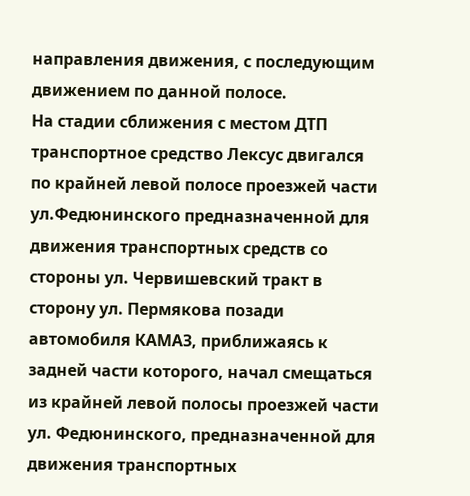направления движения, с последующим движением по данной полосе.
На стадии сближения с местом ДТП транспортное средство Лексус двигался по крайней левой полосе проезжей части ул.Федюнинского предназначенной для движения транспортных средств со стороны ул. Червишевский тракт в сторону ул. Пермякова позади автомобиля КАМАЗ, приближаясь к задней части которого, начал смещаться из крайней левой полосы проезжей части ул. Федюнинского, предназначенной для движения транспортных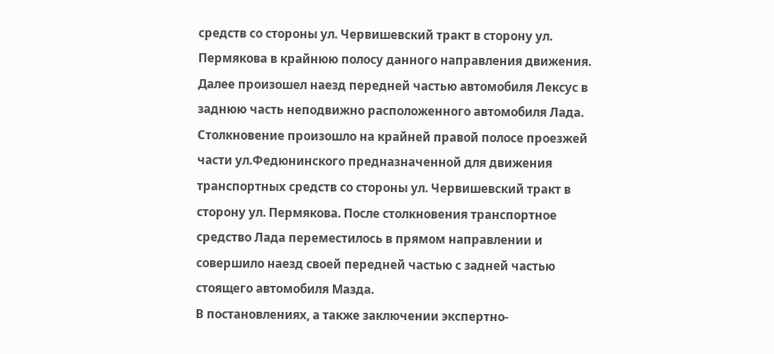средств со стороны ул. Червишевский тракт в сторону ул. Пермякова в крайнюю полосу данного направления движения.
Далее произошел наезд передней частью автомобиля Лексус в заднюю часть неподвижно расположенного автомобиля Лада. Столкновение произошло на крайней правой полосе проезжей части ул.Федюнинского предназначенной для движения транспортных средств со стороны ул. Червишевский тракт в сторону ул. Пермякова. После столкновения транспортное средство Лада переместилось в прямом направлении и совершило наезд своей передней частью с задней частью стоящего автомобиля Мазда.
В постановлениях, а также заключении экспертно-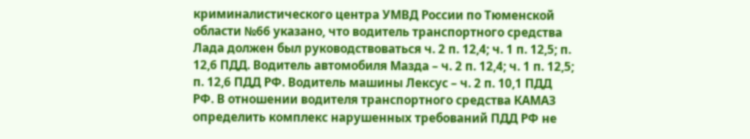криминалистического центра УМВД России по Тюменской области №66 указано, что водитель транспортного средства Лада должен был руководствоваться ч. 2 п. 12,4; ч. 1 п. 12,5; п. 12,6 ПДД. Водитель автомобиля Мазда – ч. 2 п. 12,4; ч. 1 п. 12,5; п. 12,6 ПДД РФ. Водитель машины Лексус – ч. 2 п. 10,1 ПДД РФ. В отношении водителя транспортного средства КАМАЗ определить комплекс нарушенных требований ПДД РФ не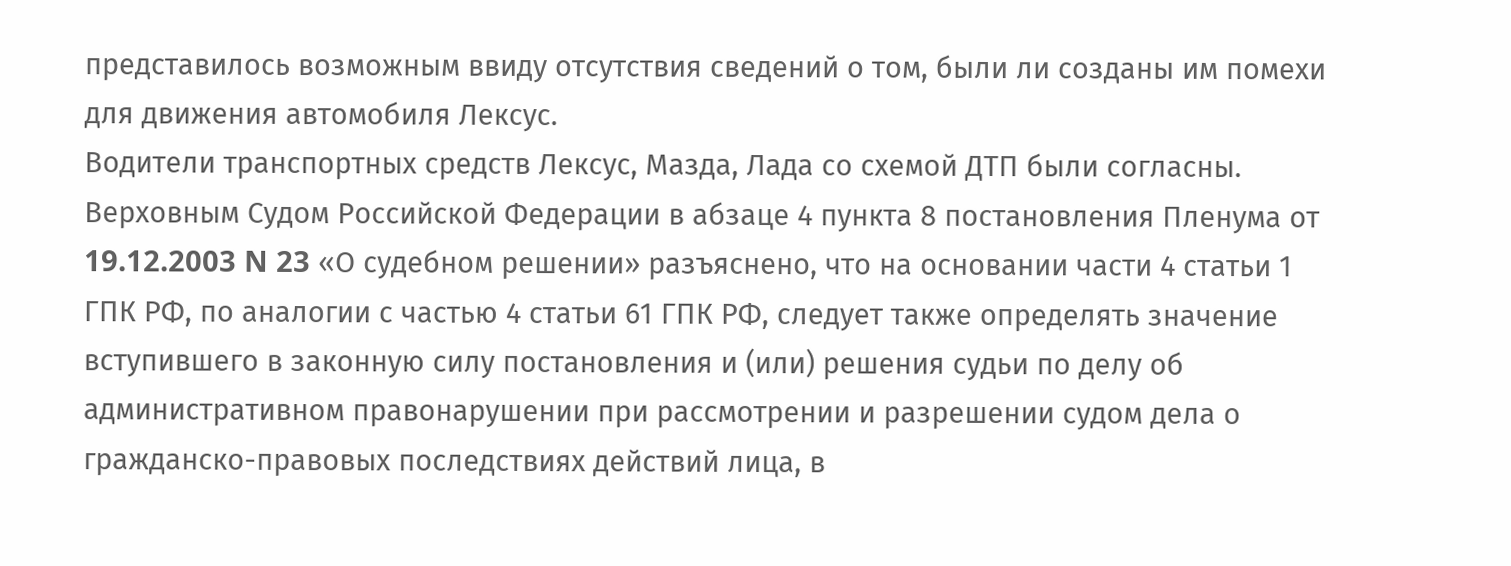представилось возможным ввиду отсутствия сведений о том, были ли созданы им помехи для движения автомобиля Лексус.
Водители транспортных средств Лексус, Мазда, Лада со схемой ДТП были согласны.
Верховным Судом Российской Федерации в абзаце 4 пункта 8 постановления Пленума от 19.12.2003 N 23 «О судебном решении» разъяснено, что на основании части 4 статьи 1 ГПК РФ, по аналогии с частью 4 статьи 61 ГПК РФ, следует также определять значение вступившего в законную силу постановления и (или) решения судьи по делу об административном правонарушении при рассмотрении и разрешении судом дела о гражданско-правовых последствиях действий лица, в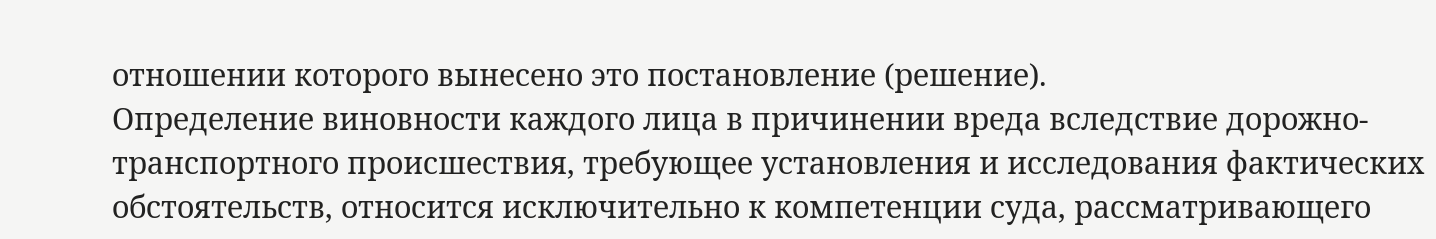отношении которого вынесено это постановление (решение).
Определение виновности каждого лица в причинении вреда вследствие дорожно-транспортного происшествия, требующее установления и исследования фактических обстоятельств, относится исключительно к компетенции суда, рассматривающего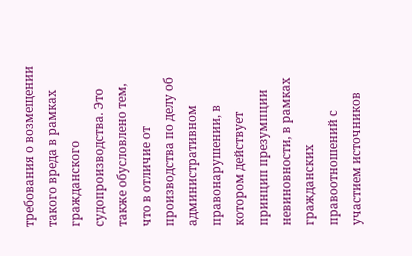требования о возмещении такого вреда в рамках гражданского судопроизводства. Это также обусловлено тем, что в отличие от производства по делу об административном правонарушении, в котором действует принцип презумпции невиновности, в рамках гражданских правоотношений с участием источников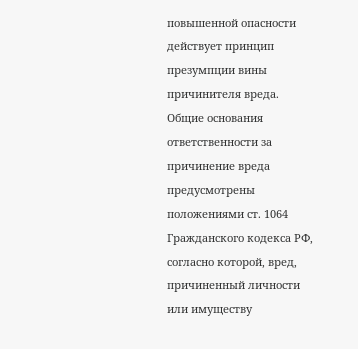повышенной опасности действует принцип презумпции вины причинителя вреда.
Общие основания ответственности за причинение вреда предусмотрены положениями ст. 1064 Гражданского кодекса РФ, согласно которой, вред, причиненный личности или имуществу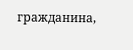гражданина,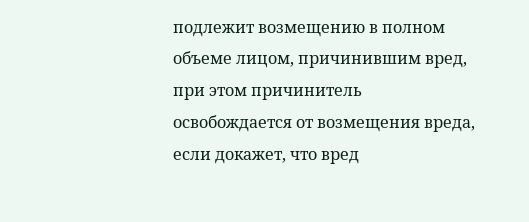подлежит возмещению в полном объеме лицом, причинившим вред, при этом причинитель освобождается от возмещения вреда, если докажет, что вред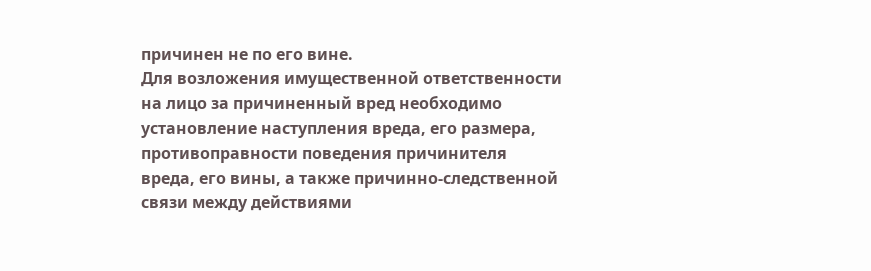причинен не по его вине.
Для возложения имущественной ответственности на лицо за причиненный вред необходимо установление наступления вреда, его размера, противоправности поведения причинителя вреда, его вины, а также причинно-следственной связи между действиями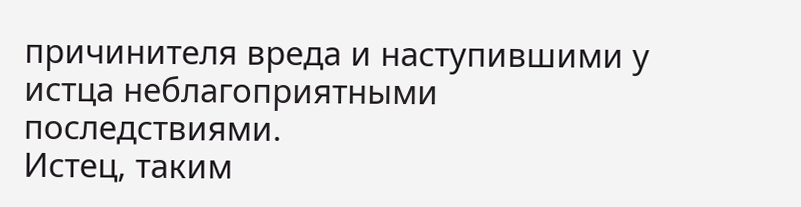причинителя вреда и наступившими у истца неблагоприятными последствиями.
Истец, таким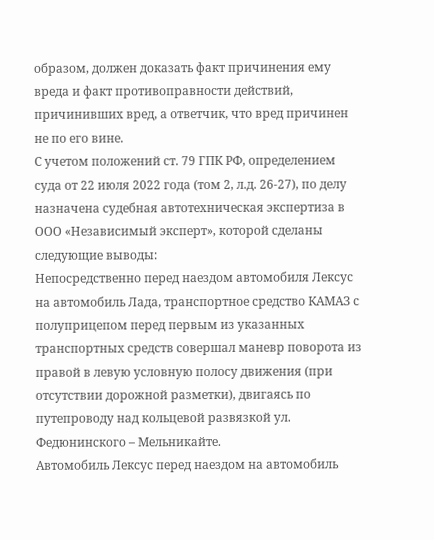образом, должен доказать факт причинения ему вреда и факт противоправности действий, причинивших вред, а ответчик, что вред причинен не по его вине.
С учетом положений ст. 79 ГПК РФ, определением суда от 22 июля 2022 года (том 2, л.д. 26-27), по делу назначена судебная автотехническая экспертиза в ООО «Независимый эксперт», которой сделаны следующие выводы:
Непосредственно перед наездом автомобиля Лексус на автомобиль Лада, транспортное средство КАМАЗ с полуприцепом перед первым из указанных транспортных средств совершал маневр поворота из правой в левую условную полосу движения (при отсутствии дорожной разметки), двигаясь по путепроводу над кольцевой развязкой ул. Федюнинского – Мельникайте.
Автомобиль Лексус перед наездом на автомобиль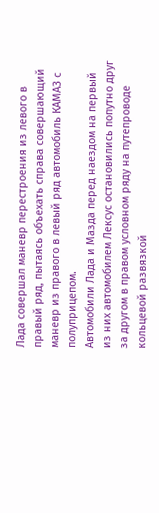Лада совершал маневр перестроения из левого в правый ряд, пытаясь объехать справа совершающий маневр из правого в левый ряд автомобиль КАМАЗ с полуприцепом.
Автомобили Лада и Мазда перед наездом на первый из них автомобилем Лексус остановились попутно друг за другом в правом условном ряду на путепроводе кольцевой развязкой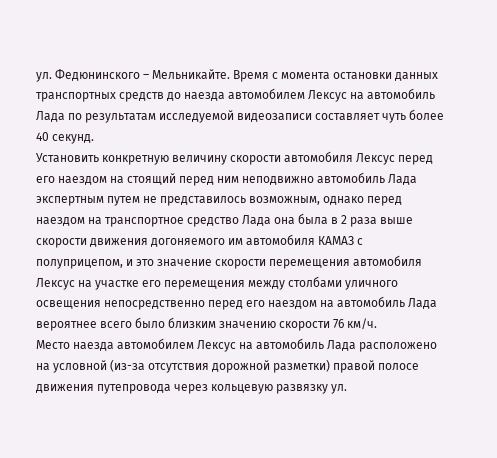ул. Федюнинского – Мельникайте. Время с момента остановки данных транспортных средств до наезда автомобилем Лексус на автомобиль Лада по результатам исследуемой видеозаписи составляет чуть более 40 секунд.
Установить конкретную величину скорости автомобиля Лексус перед его наездом на стоящий перед ним неподвижно автомобиль Лада экспертным путем не представилось возможным, однако перед наездом на транспортное средство Лада она была в 2 раза выше скорости движения догоняемого им автомобиля КАМАЗ с полуприцепом, и это значение скорости перемещения автомобиля Лексус на участке его перемещения между столбами уличного освещения непосредственно перед его наездом на автомобиль Лада вероятнее всего было близким значению скорости 76 км/ч.
Место наезда автомобилем Лексус на автомобиль Лада расположено на условной (из-за отсутствия дорожной разметки) правой полосе движения путепровода через кольцевую развязку ул.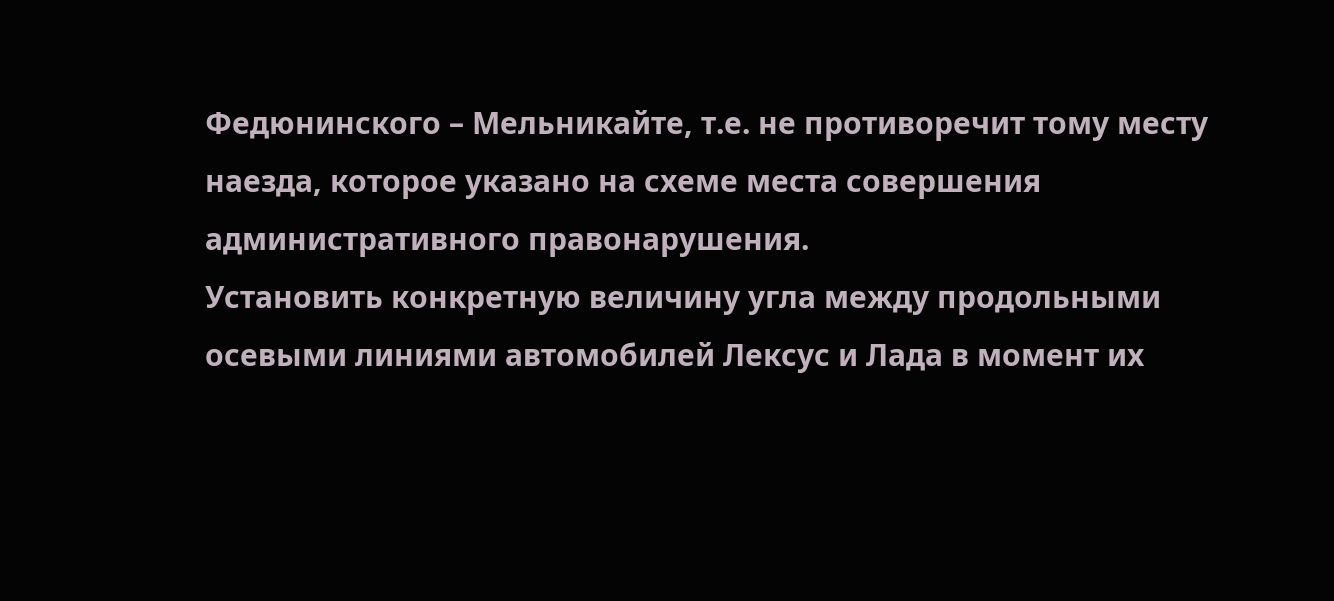Федюнинского – Мельникайте, т.е. не противоречит тому месту наезда, которое указано на схеме места совершения административного правонарушения.
Установить конкретную величину угла между продольными осевыми линиями автомобилей Лексус и Лада в момент их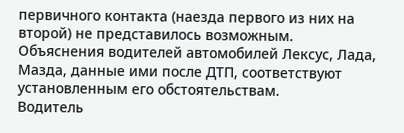первичного контакта (наезда первого из них на второй) не представилось возможным.
Объяснения водителей автомобилей Лексус, Лада, Мазда, данные ими после ДТП, соответствуют установленным его обстоятельствам.
Водитель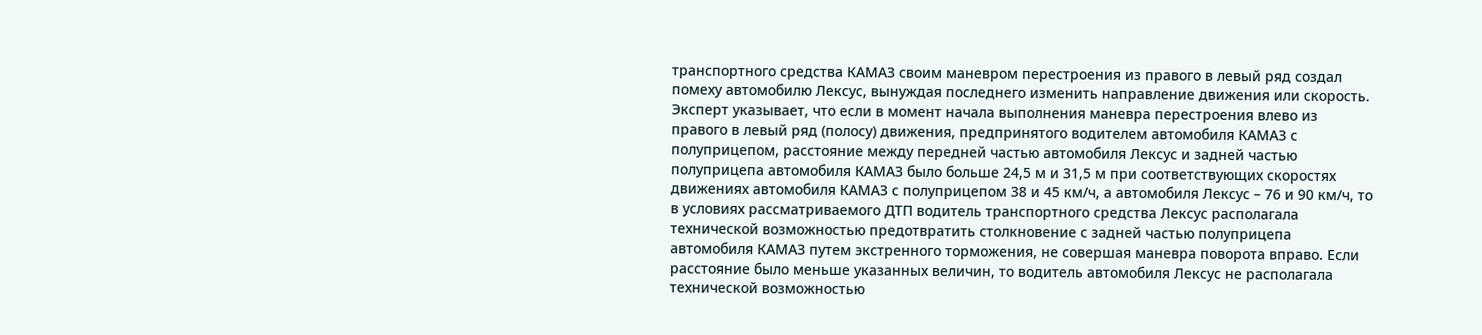транспортного средства КАМАЗ своим маневром перестроения из правого в левый ряд создал помеху автомобилю Лексус, вынуждая последнего изменить направление движения или скорость.
Эксперт указывает, что если в момент начала выполнения маневра перестроения влево из правого в левый ряд (полосу) движения, предпринятого водителем автомобиля КАМАЗ с полуприцепом, расстояние между передней частью автомобиля Лексус и задней частью полуприцепа автомобиля КАМАЗ было больше 24,5 м и 31,5 м при соответствующих скоростях движениях автомобиля КАМАЗ с полуприцепом 38 и 45 км/ч, а автомобиля Лексус – 76 и 90 км/ч, то в условиях рассматриваемого ДТП водитель транспортного средства Лексус располагала технической возможностью предотвратить столкновение с задней частью полуприцепа автомобиля КАМАЗ путем экстренного торможения, не совершая маневра поворота вправо. Если расстояние было меньше указанных величин, то водитель автомобиля Лексус не располагала технической возможностью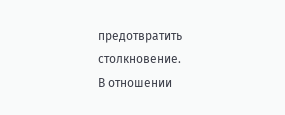предотвратить столкновение.
В отношении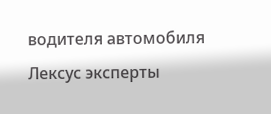водителя автомобиля Лексус эксперты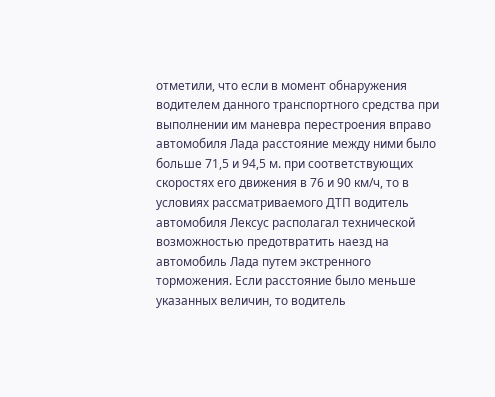отметили, что если в момент обнаружения водителем данного транспортного средства при выполнении им маневра перестроения вправо автомобиля Лада расстояние между ними было больше 71,5 и 94,5 м. при соответствующих скоростях его движения в 76 и 90 км/ч, то в условиях рассматриваемого ДТП водитель автомобиля Лексус располагал технической возможностью предотвратить наезд на автомобиль Лада путем экстренного торможения. Если расстояние было меньше указанных величин, то водитель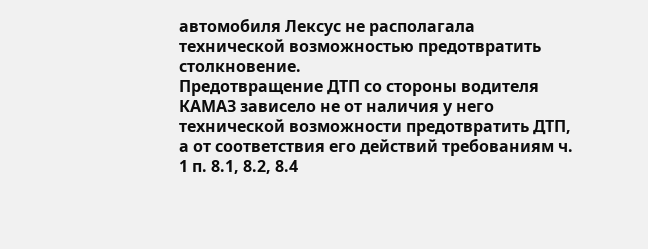автомобиля Лексус не располагала технической возможностью предотвратить столкновение.
Предотвращение ДТП со стороны водителя КАМАЗ зависело не от наличия у него технической возможности предотвратить ДТП, а от соответствия его действий требованиям ч. 1 п. 8.1, 8.2, 8.4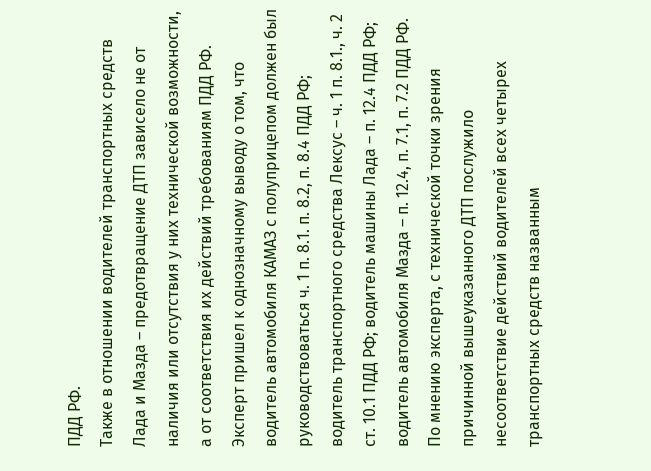ПДД РФ.
Также в отношении водителей транспортных средств Лада и Мазда – предотвращение ДТП зависело не от наличия или отсутствия у них технической возможности, а от соответствия их действий требованиям ПДД РФ.
Эксперт пришел к однозначному выводу о том, что водитель автомобиля КАМАЗ с полуприцепом должен был руководствоваться ч. 1 п. 8.1. п. 8.2, п. 8.4 ПДД РФ; водитель транспортного средства Лексус – ч. 1 п. 8.1., ч. 2 ст. 10.1 ПДД РФ; водитель машины Лада – п. 12.4 ПДД РФ; водитель автомобиля Мазда – п. 12.4, п. 7.1, п. 7.2 ПДД РФ.
По мнению эксперта, с технической точки зрения причинной вышеуказанного ДТП послужило несоответствие действий водителей всех четырех транспортных средств названным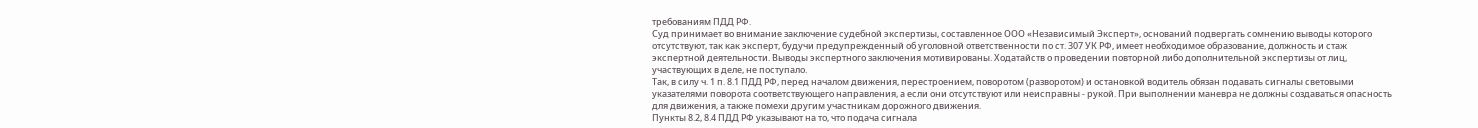требованиям ПДД РФ.
Суд принимает во внимание заключение судебной экспертизы, составленное ООО «Независимый Эксперт», оснований подвергать сомнению выводы которого отсутствуют, так как эксперт, будучи предупрежденный об уголовной ответственности по ст. 307 УК РФ, имеет необходимое образование, должность и стаж экспертной деятельности. Выводы экспертного заключения мотивированы. Ходатайств о проведении повторной либо дополнительной экспертизы от лиц, участвующих в деле, не поступало.
Так, в силу ч. 1 п. 8.1 ПДД РФ, перед началом движения, перестроением, поворотом (разворотом) и остановкой водитель обязан подавать сигналы световыми указателями поворота соответствующего направления, а если они отсутствуют или неисправны - рукой. При выполнении маневра не должны создаваться опасность для движения, а также помехи другим участникам дорожного движения.
Пункты 8.2, 8.4 ПДД РФ указывают на то, что подача сигнала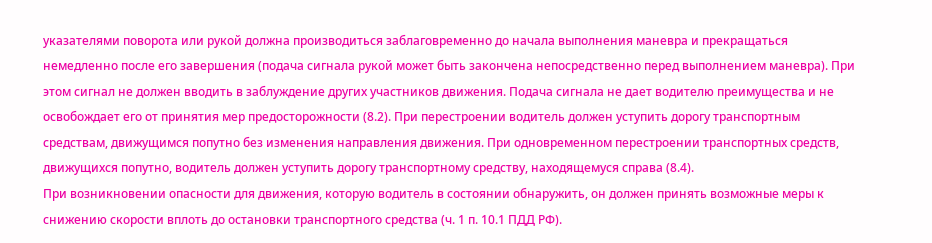указателями поворота или рукой должна производиться заблаговременно до начала выполнения маневра и прекращаться немедленно после его завершения (подача сигнала рукой может быть закончена непосредственно перед выполнением маневра). При этом сигнал не должен вводить в заблуждение других участников движения. Подача сигнала не дает водителю преимущества и не освобождает его от принятия мер предосторожности (8.2). При перестроении водитель должен уступить дорогу транспортным средствам, движущимся попутно без изменения направления движения. При одновременном перестроении транспортных средств, движущихся попутно, водитель должен уступить дорогу транспортному средству, находящемуся справа (8.4).
При возникновении опасности для движения, которую водитель в состоянии обнаружить, он должен принять возможные меры к снижению скорости вплоть до остановки транспортного средства (ч. 1 п. 10.1 ПДД РФ).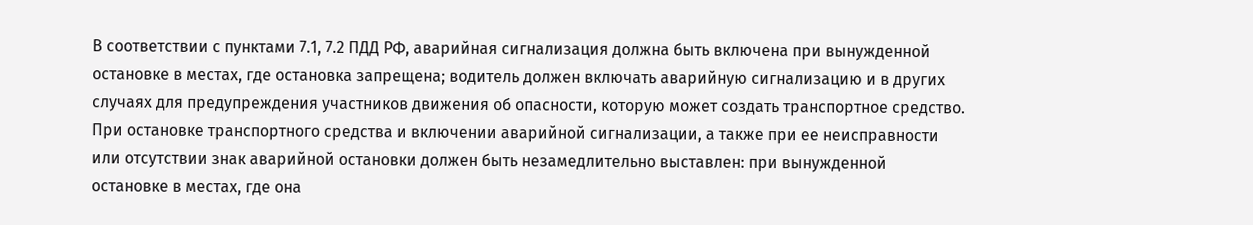В соответствии с пунктами 7.1, 7.2 ПДД РФ, аварийная сигнализация должна быть включена при вынужденной остановке в местах, где остановка запрещена; водитель должен включать аварийную сигнализацию и в других случаях для предупреждения участников движения об опасности, которую может создать транспортное средство. При остановке транспортного средства и включении аварийной сигнализации, а также при ее неисправности или отсутствии знак аварийной остановки должен быть незамедлительно выставлен: при вынужденной остановке в местах, где она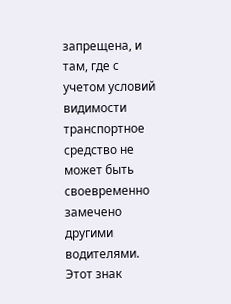запрещена, и там, где с учетом условий видимости транспортное средство не может быть своевременно замечено другими водителями. Этот знак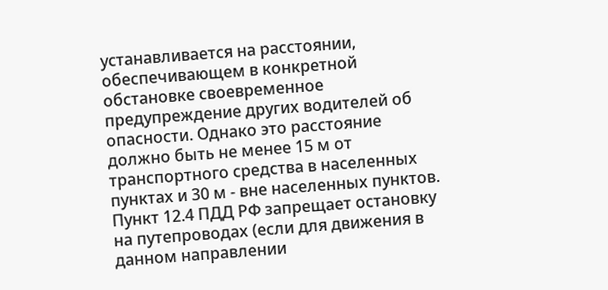устанавливается на расстоянии, обеспечивающем в конкретной обстановке своевременное предупреждение других водителей об опасности. Однако это расстояние должно быть не менее 15 м от транспортного средства в населенных пунктах и 30 м - вне населенных пунктов.
Пункт 12.4 ПДД РФ запрещает остановку на путепроводах (если для движения в данном направлении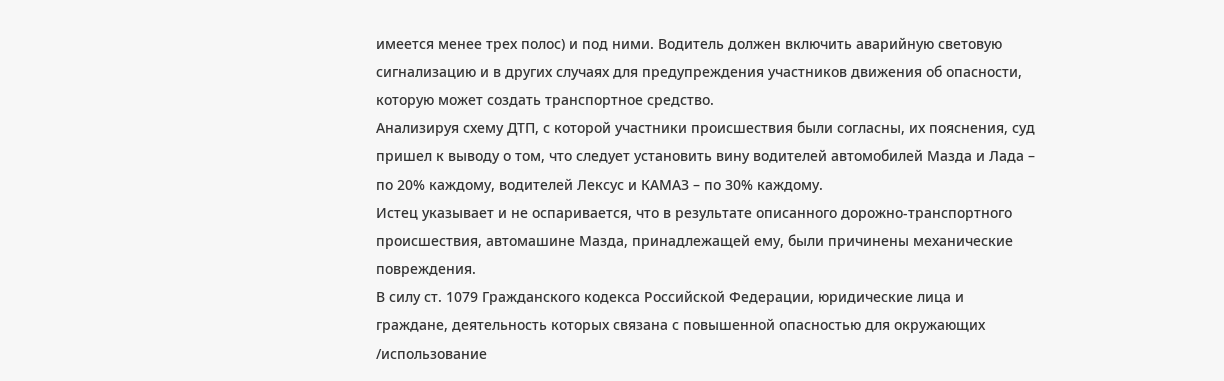имеется менее трех полос) и под ними. Водитель должен включить аварийную световую сигнализацию и в других случаях для предупреждения участников движения об опасности, которую может создать транспортное средство.
Анализируя схему ДТП, с которой участники происшествия были согласны, их пояснения, суд пришел к выводу о том, что следует установить вину водителей автомобилей Мазда и Лада – по 20% каждому, водителей Лексус и КАМАЗ – по 30% каждому.
Истец указывает и не оспаривается, что в результате описанного дорожно-транспортного происшествия, автомашине Мазда, принадлежащей ему, были причинены механические повреждения.
В силу ст. 1079 Гражданского кодекса Российской Федерации, юридические лица и граждане, деятельность которых связана с повышенной опасностью для окружающих /использование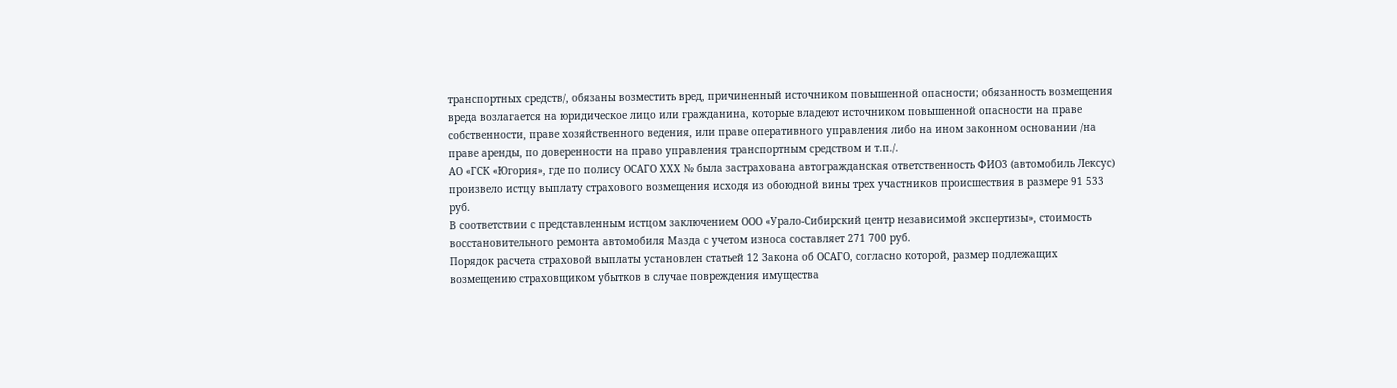транспортных средств/, обязаны возместить вред, причиненный источником повышенной опасности; обязанность возмещения вреда возлагается на юридическое лицо или гражданина, которые владеют источником повышенной опасности на праве собственности, праве хозяйственного ведения, или праве оперативного управления либо на ином законном основании /на праве аренды, по доверенности на право управления транспортным средством и т.п./.
АО «ГСК «Югория», где по полису ОСАГО ХХХ № была застрахована автогражданская ответственность ФИО3 (автомобиль Лексус) произвело истцу выплату страхового возмещения исходя из обоюдной вины трех участников происшествия в размере 91 533 руб.
В соответствии с представленным истцом заключением ООО «Урало-Сибирский центр независимой экспертизы», стоимость восстановительного ремонта автомобиля Мазда с учетом износа составляет 271 700 руб.
Порядок расчета страховой выплаты установлен статьей 12 Закона об ОСАГО, согласно которой, размер подлежащих возмещению страховщиком убытков в случае повреждения имущества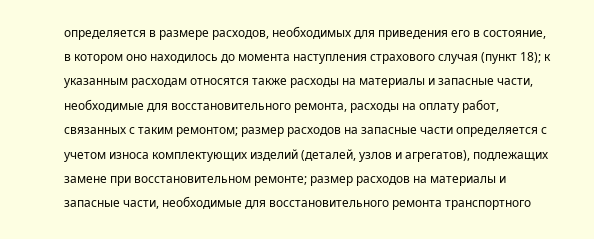определяется в размере расходов, необходимых для приведения его в состояние, в котором оно находилось до момента наступления страхового случая (пункт 18); к указанным расходам относятся также расходы на материалы и запасные части, необходимые для восстановительного ремонта, расходы на оплату работ, связанных с таким ремонтом; размер расходов на запасные части определяется с учетом износа комплектующих изделий (деталей, узлов и агрегатов), подлежащих замене при восстановительном ремонте; размер расходов на материалы и запасные части, необходимые для восстановительного ремонта транспортного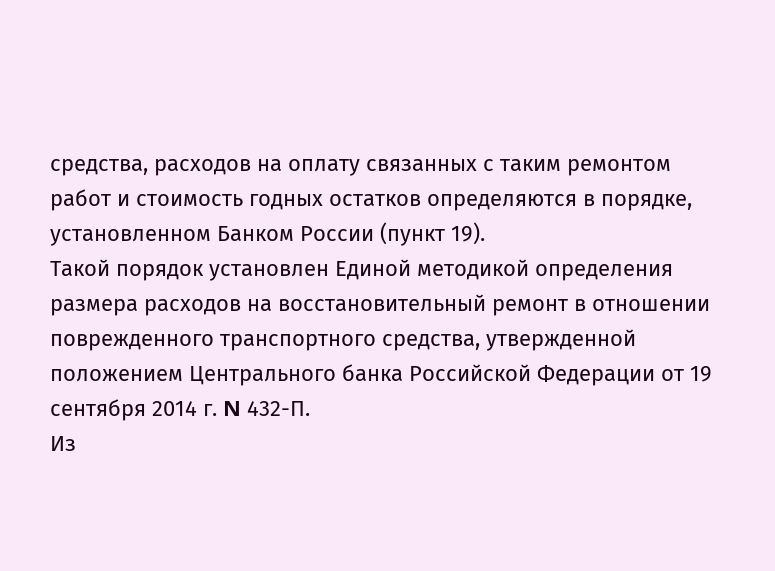средства, расходов на оплату связанных с таким ремонтом работ и стоимость годных остатков определяются в порядке, установленном Банком России (пункт 19).
Такой порядок установлен Единой методикой определения размера расходов на восстановительный ремонт в отношении поврежденного транспортного средства, утвержденной положением Центрального банка Российской Федерации от 19 сентября 2014 г. N 432-П.
Из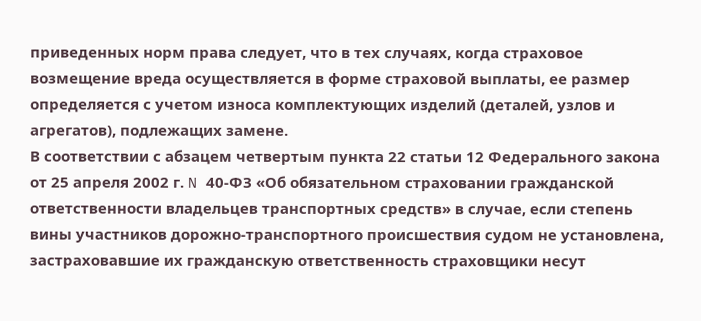приведенных норм права следует, что в тех случаях, когда страховое возмещение вреда осуществляется в форме страховой выплаты, ее размер определяется с учетом износа комплектующих изделий (деталей, узлов и агрегатов), подлежащих замене.
В соответствии с абзацем четвертым пункта 22 статьи 12 Федерального закона от 25 апреля 2002 г. N 40-ФЗ «Об обязательном страховании гражданской ответственности владельцев транспортных средств» в случае, если степень вины участников дорожно-транспортного происшествия судом не установлена, застраховавшие их гражданскую ответственность страховщики несут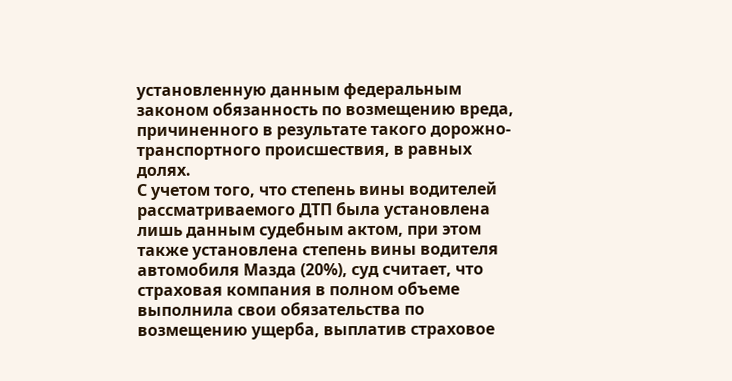установленную данным федеральным законом обязанность по возмещению вреда, причиненного в результате такого дорожно-транспортного происшествия, в равных долях.
С учетом того, что степень вины водителей рассматриваемого ДТП была установлена лишь данным судебным актом, при этом также установлена степень вины водителя автомобиля Мазда (20%), суд считает, что страховая компания в полном объеме выполнила свои обязательства по возмещению ущерба, выплатив страховое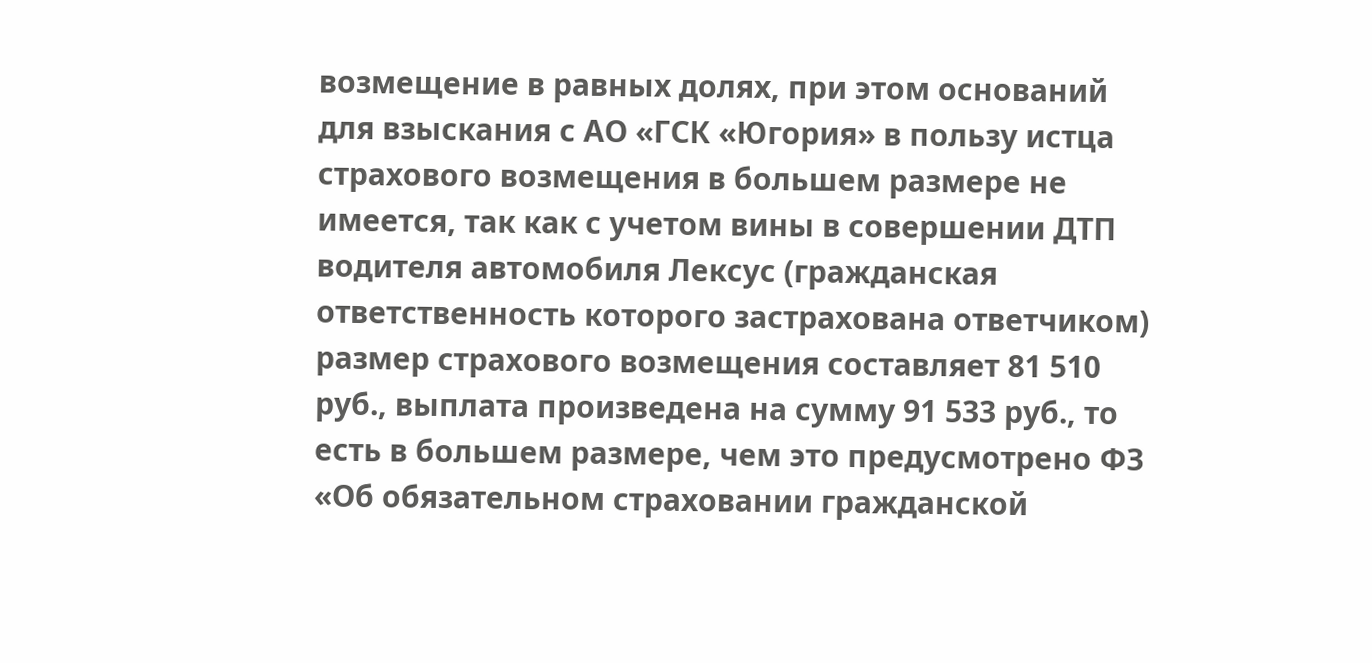возмещение в равных долях, при этом оснований для взыскания с АО «ГСК «Югория» в пользу истца страхового возмещения в большем размере не имеется, так как с учетом вины в совершении ДТП водителя автомобиля Лексус (гражданская ответственность которого застрахована ответчиком) размер страхового возмещения составляет 81 510 руб., выплата произведена на сумму 91 533 руб., то есть в большем размере, чем это предусмотрено ФЗ «Об обязательном страховании гражданской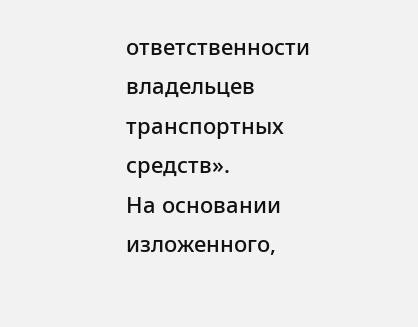ответственности владельцев транспортных средств».
На основании изложенного,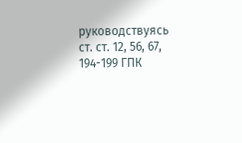руководствуясь ст. ст. 12, 56, 67, 194-199 ГПК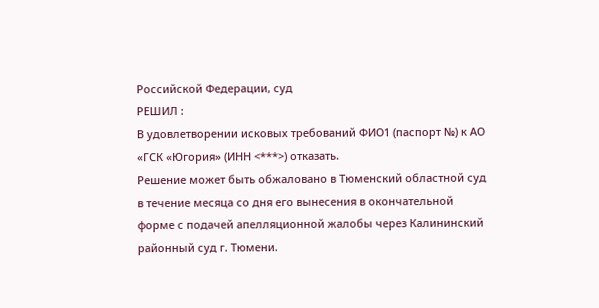Российской Федерации, суд
РЕШИЛ :
В удовлетворении исковых требований ФИО1 (паспорт №) к АО «ГСК «Югория» (ИНН <***>) отказать.
Решение может быть обжаловано в Тюменский областной суд в течение месяца со дня его вынесения в окончательной форме с подачей апелляционной жалобы через Калининский районный суд г. Тюмени.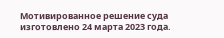Мотивированное решение суда изготовлено 24 марта 2023 года.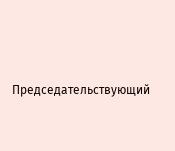Председательствующий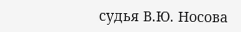судья В.Ю. Носова